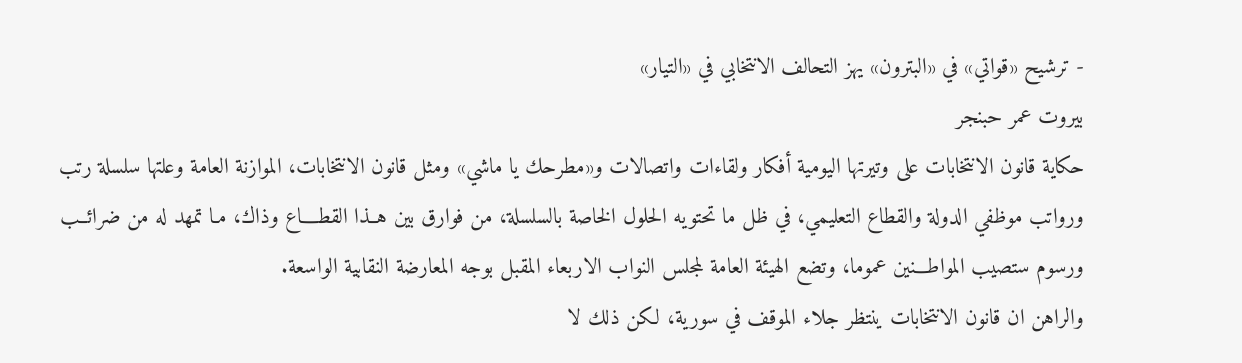- ترشيح «قواتي» في «البترون» يهز التحالف الانتخابي في «التيار»
بيروت عمر حبنجر
حكاية قانون الانتخابات على وتيرتها اليومية أفكار ولقاءات واتصالات و«مطرحك يا ماشي» ومثل قانون الانتخابات، الموازنة العامة وعلتها سلسلة رتب ورواتب موظفي الدولة والقطاع التعليمي، في ظل ما تحتويه الحلول الخاصة بالسلسلة، من فوارق بين هــذا القطــــاع وذاك، مـا تمهد له من ضرائــب ورسوم ستصيب المواطـــنين عموما، وتضع الهيئة العامة لمجلس النواب الاربعاء المقبل بوجه المعارضة النقابية الواسعة.
والراهن ان قانون الانتخابات ينتظر جلاء الموقف في سورية، لكن ذلك لا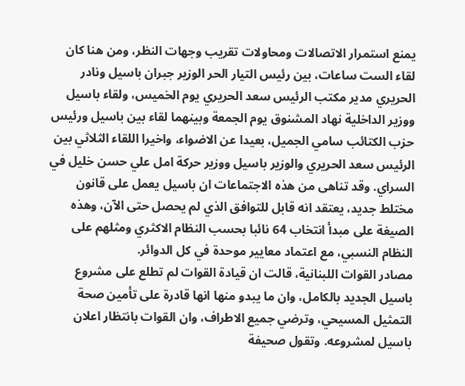يمنع استمرار الاتصالات ومحاولات تقريب وجهات النظر، ومن هنا كان لقاء الست ساعات، بين رئيس التيار الحر الوزير جبران باسيل ونادر الحريري مدير مكتب الرئيس سعد الحريري يوم الخميس، ولقاء باسيل ووزير الداخلية نهاد المشنوق يوم الجمعة وبينهما لقاء بين باسيل ورئيس حزب الكتائب سامي الجميل، بعيدا عن الاضواء، واخيرا اللقاء الثلاثي بين الرئيس سعد الحريري والوزير باسيل ووزير حركة امل علي حسن خليل في السراي. وقد تناهى من هذه الاجتماعات ان باسيل يعمل على قانون مختلط جديد، يعتقد انه قابل للتوافق الذي لم يحصل حتى الآن، وهذه الصيغة على مبدأ انتخاب 64 نائبا بحسب النظام الاكثري ومثلهم على النظام النسبي، مع اعتماد معايير موحدة في كل الدوائر.
مصادر القوات اللبنانية، قالت ان قيادة القوات لم تطلع على مشروع باسيل الجديد بالكامل، وان ما يبدو منها انها قادرة على تأمين صحة التمثيل المسيحي، وترضي جميع الاطراف، وان القوات بانتظار اعلان باسيل لمشروعه. وتقول صحيفة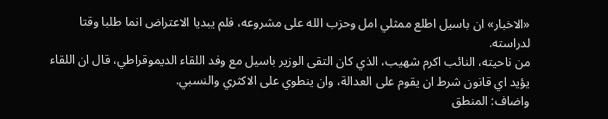«الاخبار» ان باسيل اطلع ممثلي امل وحزب الله على مشروعه، فلم يبديا الاعتراض انما طلبا وقتا لدراسته.
من ناحيته، النائب اكرم شهيب، الذي كان التقى الوزير باسيل مع وفد اللقاء الديموقراطي، قال ان اللقاء يؤيد اي قانون شرط ان يقوم على العدالة، وان ينطوي على الاكثري والنسبي.
واضاف: المنطق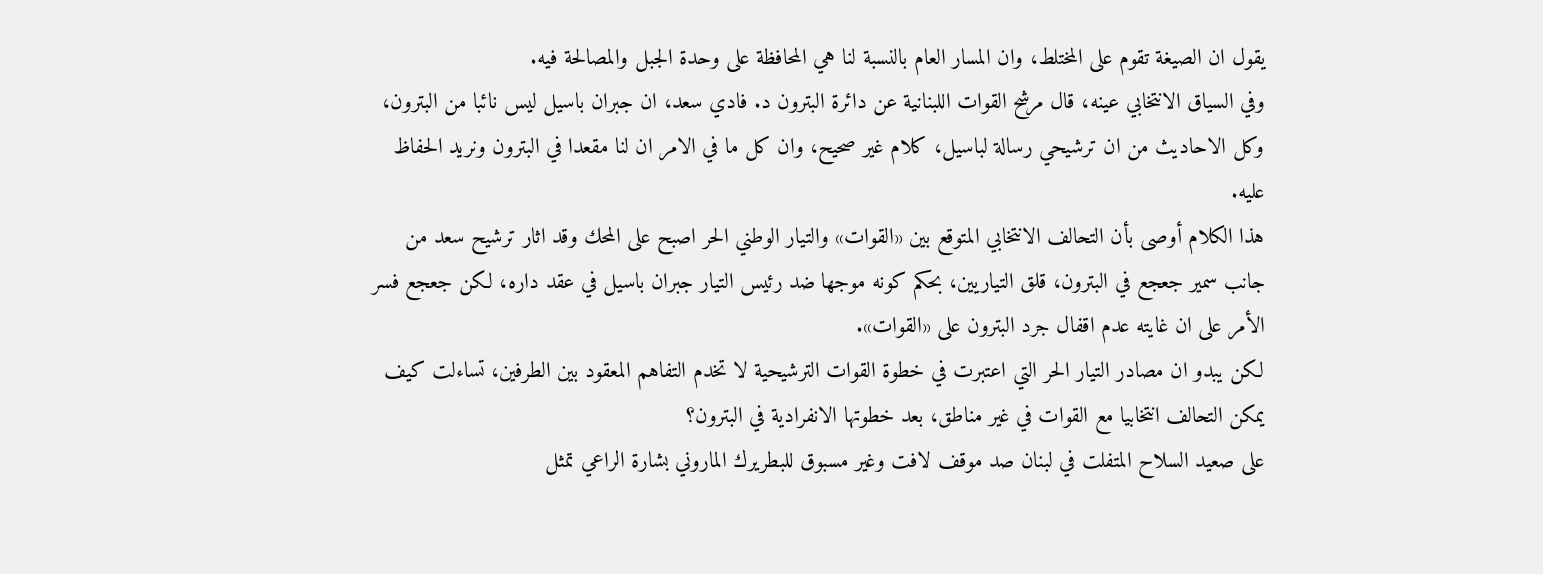يقول ان الصيغة تقوم على المختلط، وان المسار العام بالنسبة لنا هي المحافظة على وحدة الجبل والمصالحة فيه.
وفي السياق الانتخابي عينه، قال مرشح القوات اللبنانية عن دائرة البترون د. فادي سعد، ان جبران باسيل ليس نائبا من البترون، وكل الاحاديث من ان ترشيحي رسالة لباسيل، كلام غير صحيح، وان كل ما في الامر ان لنا مقعدا في البترون ونريد الحفاظ عليه.
هذا الكلام أوصى بأن التحالف الانتخابي المتوقع بين «القوات» والتيار الوطني الحر اصبح على المحك وقد اثار ترشيح سعد من جانب سمير جعجع في البترون، قلق التياريين، بحكم كونه موجها ضد رئيس التيار جبران باسيل في عقد داره، لكن جعجع فسر الأمر على ان غايته عدم اقفال جرد البترون على «القوات».
لكن يبدو ان مصادر التيار الحر التي اعتبرت في خطوة القوات الترشيحية لا تخدم التفاهم المعقود بين الطرفين، تساءلت كيف يمكن التحالف انتخابيا مع القوات في غير مناطق، بعد خطوتها الانفرادية في البترون؟
على صعيد السلاح المتفلت في لبنان صد موقف لافت وغير مسبوق للبطريرك الماروني بشارة الراعي تمثل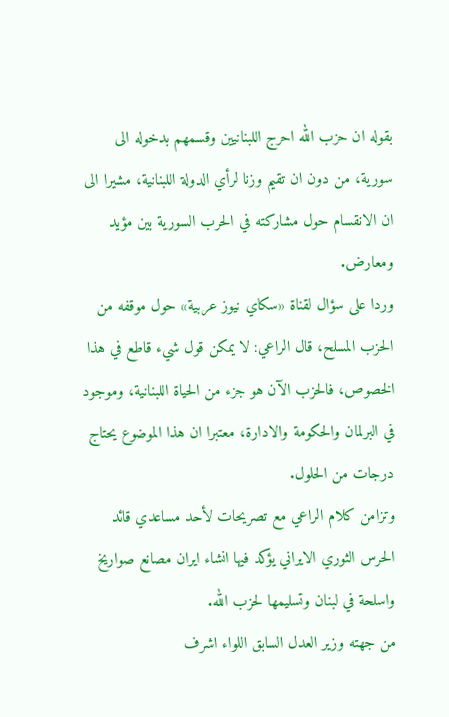بقوله ان حزب الله احرج اللبنانيين وقسمهم بدخوله الى سورية، من دون ان تقيم وزنا لرأي الدولة اللبنانية، مشيرا الى ان الانقسام حول مشاركته في الحرب السورية بين مؤيد ومعارض.
وردا على سؤال لقناة «سكاي نيوز عربية» حول موقفه من الحزب المسلح، قال الراعي: لا يمكن قول شيء قاطع في هذا الخصوص، فالحزب الآن هو جزء من الحياة اللبنانية، وموجود في البرلمان والحكومة والادارة، معتبرا ان هذا الموضوع يحتاج درجات من الحلول.
وتزامن كلام الراعي مع تصريحات لأحد مساعدي قائد الحرس الثوري الايراني يؤكد فيها انشاء ايران مصانع صواريخ واسلحة في لبنان وتسليمها لحزب الله.
من جهته وزير العدل السابق اللواء اشرف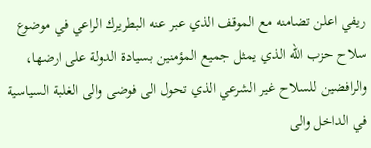ريفي اعلن تضامنه مع الموقف الذي عبر عنه البطريرك الراعي في موضوع سلاح حزب الله الذي يمثل جميع المؤمنين بسيادة الدولة على ارضها، والرافضين للسلاح غير الشرعي الذي تحول الى فوضى والى الغلبة السياسية في الداخل والى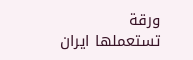ورقة تستعملها ايران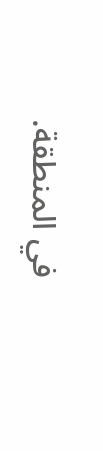في المنطقة.